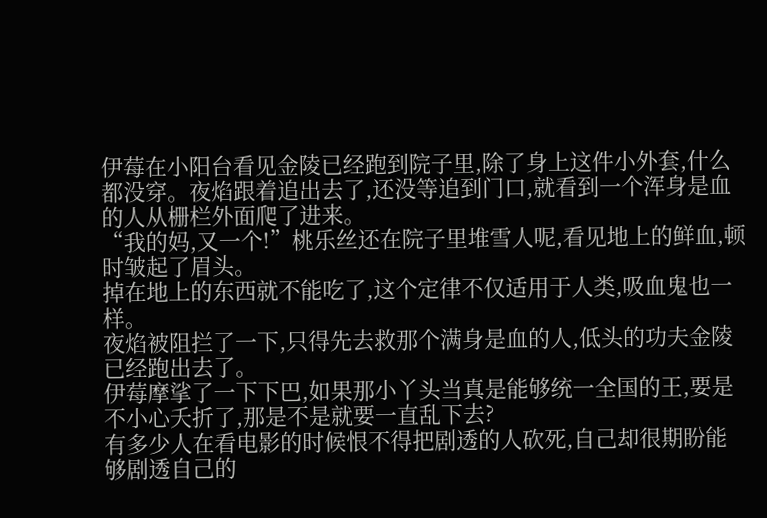伊莓在小阳台看见金陵已经跑到院子里,除了身上这件小外套,什么都没穿。夜焰跟着追出去了,还没等追到门口,就看到一个浑身是血的人从栅栏外面爬了进来。
“我的妈,又一个!”桃乐丝还在院子里堆雪人呢,看见地上的鲜血,顿时皱起了眉头。
掉在地上的东西就不能吃了,这个定律不仅适用于人类,吸血鬼也一样。
夜焰被阻拦了一下,只得先去救那个满身是血的人,低头的功夫金陵已经跑出去了。
伊莓摩挲了一下下巴,如果那小丫头当真是能够统一全国的王,要是不小心夭折了,那是不是就要一直乱下去?
有多少人在看电影的时候恨不得把剧透的人砍死,自己却很期盼能够剧透自己的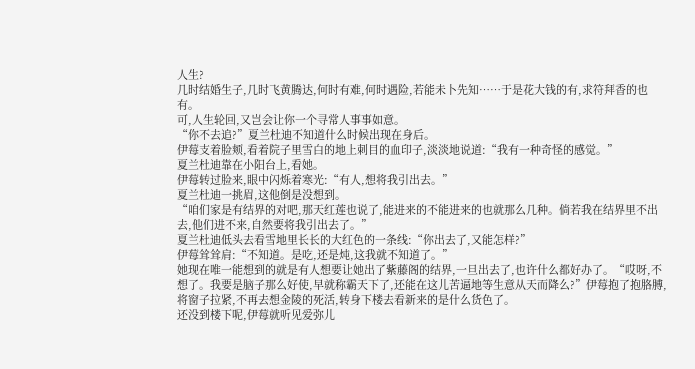人生?
几时结婚生子,几时飞黄腾达,何时有难,何时遇险,若能未卜先知……于是花大钱的有,求符拜香的也有。
可,人生轮回,又岂会让你一个寻常人事事如意。
“你不去追?”夏兰杜迪不知道什么时候出现在身后。
伊莓支着脸颊,看着院子里雪白的地上刺目的血印子,淡淡地说道:“我有一种奇怪的感觉。”
夏兰杜迪靠在小阳台上,看她。
伊莓转过脸来,眼中闪烁着寒光:“有人,想将我引出去。”
夏兰杜迪一挑眉,这他倒是没想到。
“咱们家是有结界的对吧,那天红莲也说了,能进来的不能进来的也就那么几种。倘若我在结界里不出去,他们进不来,自然要将我引出去了。”
夏兰杜迪低头去看雪地里长长的大红色的一条线:“你出去了,又能怎样?”
伊莓耸耸肩:“不知道。是吃,还是炖,这我就不知道了。”
她现在唯一能想到的就是有人想要让她出了紫藤阁的结界,一旦出去了,也许什么都好办了。“哎呀,不想了。我要是脑子那么好使,早就称霸天下了,还能在这儿苦逼地等生意从天而降么?”伊莓抱了抱胳膊,将窗子拉紧,不再去想金陵的死活,转身下楼去看新来的是什么货色了。
还没到楼下呢,伊莓就听见爱弥儿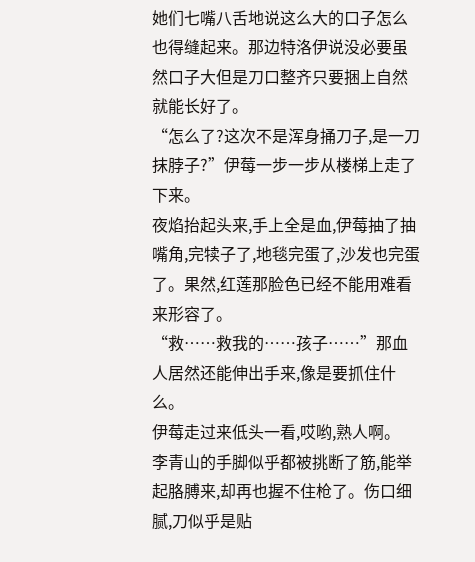她们七嘴八舌地说这么大的口子怎么也得缝起来。那边特洛伊说没必要虽然口子大但是刀口整齐只要捆上自然就能长好了。
“怎么了?这次不是浑身捅刀子,是一刀抹脖子?”伊莓一步一步从楼梯上走了下来。
夜焰抬起头来,手上全是血,伊莓抽了抽嘴角,完犊子了,地毯完蛋了,沙发也完蛋了。果然,红莲那脸色已经不能用难看来形容了。
“救……救我的……孩子……”那血人居然还能伸出手来,像是要抓住什么。
伊莓走过来低头一看,哎哟,熟人啊。
李青山的手脚似乎都被挑断了筋,能举起胳膊来,却再也握不住枪了。伤口细腻,刀似乎是贴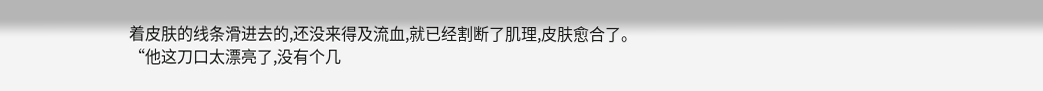着皮肤的线条滑进去的,还没来得及流血,就已经割断了肌理,皮肤愈合了。
“他这刀口太漂亮了,没有个几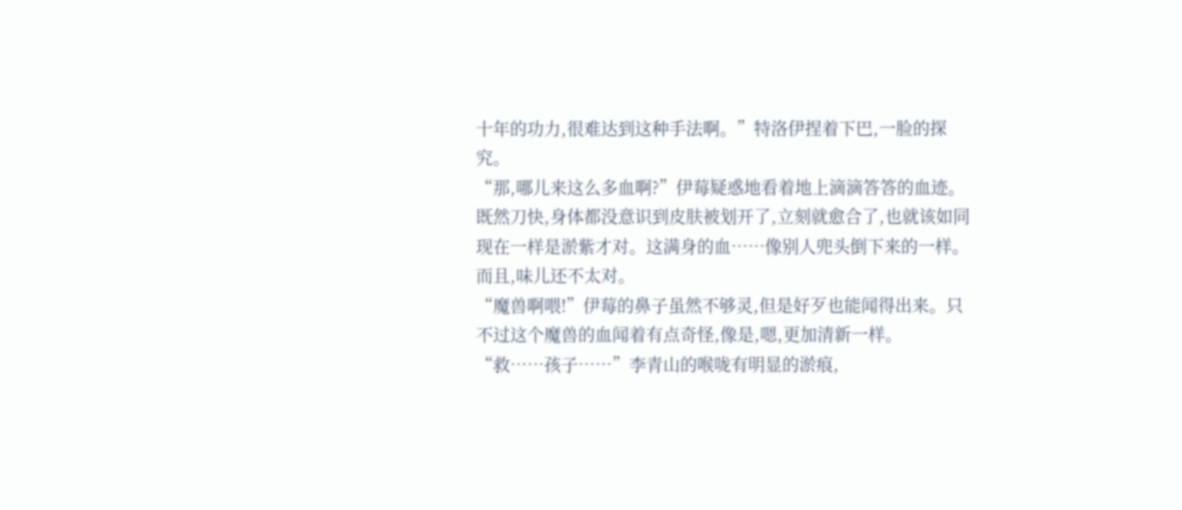十年的功力,很难达到这种手法啊。”特洛伊捏着下巴,一脸的探究。
“那,哪儿来这么多血啊?”伊莓疑惑地看着地上滴滴答答的血迹。
既然刀快,身体都没意识到皮肤被划开了,立刻就愈合了,也就该如同现在一样是淤紫才对。这满身的血……像别人兜头倒下来的一样。
而且,味儿还不太对。
“魔兽啊喂!”伊莓的鼻子虽然不够灵,但是好歹也能闻得出来。只不过这个魔兽的血闻着有点奇怪,像是,嗯,更加清新一样。
“救……孩子……”李青山的喉咙有明显的淤痕,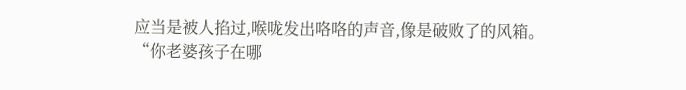应当是被人掐过,喉咙发出咯咯的声音,像是破败了的风箱。
“你老婆孩子在哪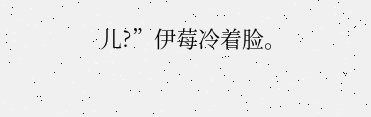儿?”伊莓冷着脸。